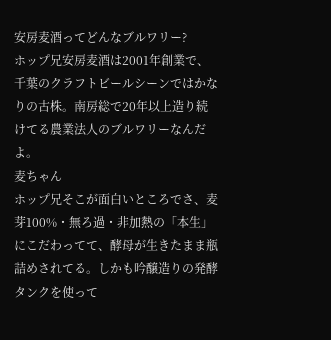安房麦酒ってどんなブルワリー?
ホップ兄安房麦酒は2001年創業で、千葉のクラフトビールシーンではかなりの古株。南房総で20年以上造り続けてる農業法人のブルワリーなんだよ。
麦ちゃん
ホップ兄そこが面白いところでさ、麦芽100%・無ろ過・非加熱の「本生」にこだわってて、酵母が生きたまま瓶詰めされてる。しかも吟醸造りの発酵タンクを使って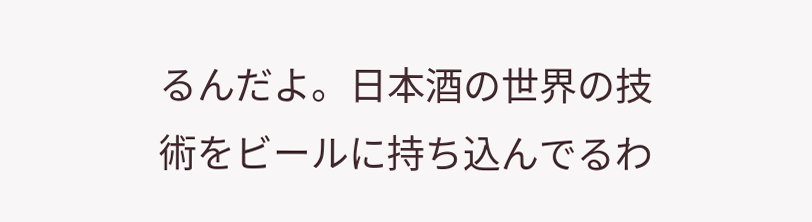るんだよ。日本酒の世界の技術をビールに持ち込んでるわ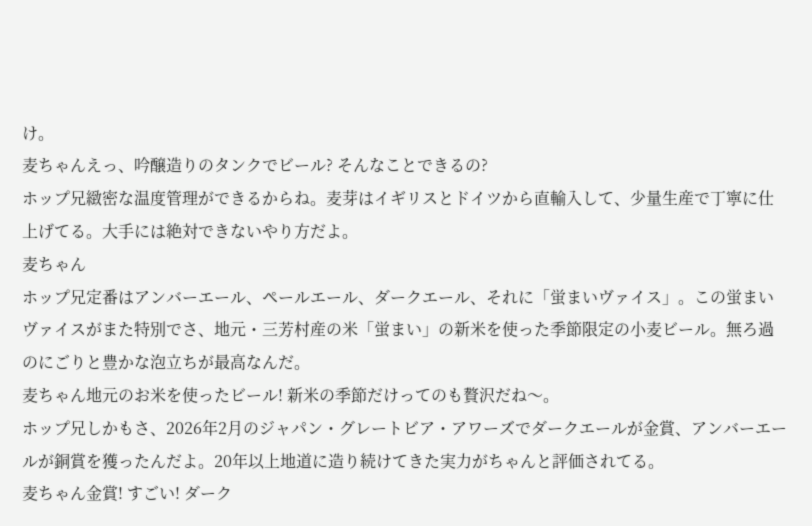け。
麦ちゃんえっ、吟醸造りのタンクでビール? そんなことできるの?
ホップ兄緻密な温度管理ができるからね。麦芽はイギリスとドイツから直輸入して、少量生産で丁寧に仕上げてる。大手には絶対できないやり方だよ。
麦ちゃん
ホップ兄定番はアンバーエール、ペールエール、ダークエール、それに「蛍まいヴァイス」。この蛍まいヴァイスがまた特別でさ、地元・三芳村産の米「蛍まい」の新米を使った季節限定の小麦ビール。無ろ過のにごりと豊かな泡立ちが最高なんだ。
麦ちゃん地元のお米を使ったビール! 新米の季節だけってのも贅沢だね〜。
ホップ兄しかもさ、2026年2月のジャパン・グレートビア・アワーズでダークエールが金賞、アンバーエールが銅賞を獲ったんだよ。20年以上地道に造り続けてきた実力がちゃんと評価されてる。
麦ちゃん金賞! すごい! ダーク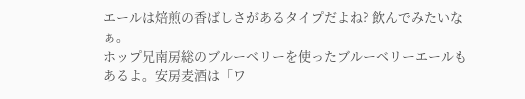エールは焙煎の香ばしさがあるタイプだよね? 飲んでみたいなぁ。
ホップ兄南房総のブルーベリーを使ったブルーベリーエールもあるよ。安房麦酒は「ワ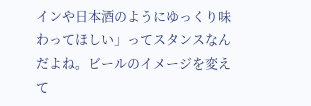インや日本酒のようにゆっくり味わってほしい」ってスタンスなんだよね。ビールのイメージを変えて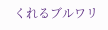くれるブルワリ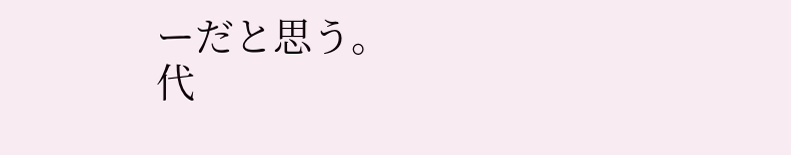ーだと思う。
代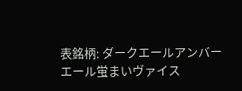表銘柄: ダークエールアンバーエール蛍まいヴァイス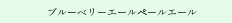ブルーベリーエールペールエール